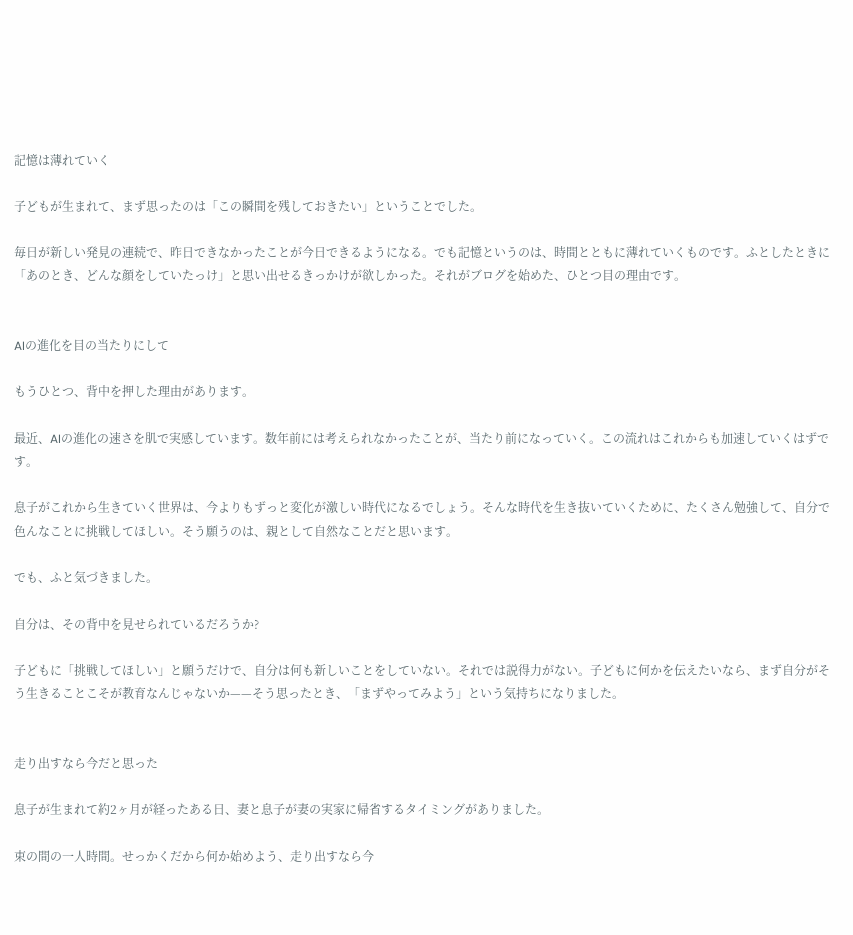記憶は薄れていく

子どもが生まれて、まず思ったのは「この瞬間を残しておきたい」ということでした。

毎日が新しい発見の連続で、昨日できなかったことが今日できるようになる。でも記憶というのは、時間とともに薄れていくものです。ふとしたときに「あのとき、どんな顔をしていたっけ」と思い出せるきっかけが欲しかった。それがブログを始めた、ひとつ目の理由です。


AIの進化を目の当たりにして

もうひとつ、背中を押した理由があります。

最近、AIの進化の速さを肌で実感しています。数年前には考えられなかったことが、当たり前になっていく。この流れはこれからも加速していくはずです。

息子がこれから生きていく世界は、今よりもずっと変化が激しい時代になるでしょう。そんな時代を生き抜いていくために、たくさん勉強して、自分で色んなことに挑戦してほしい。そう願うのは、親として自然なことだと思います。

でも、ふと気づきました。

自分は、その背中を見せられているだろうか?

子どもに「挑戦してほしい」と願うだけで、自分は何も新しいことをしていない。それでは説得力がない。子どもに何かを伝えたいなら、まず自分がそう生きることこそが教育なんじゃないか——そう思ったとき、「まずやってみよう」という気持ちになりました。


走り出すなら今だと思った

息子が生まれて約2ヶ月が経ったある日、妻と息子が妻の実家に帰省するタイミングがありました。

束の間の一人時間。せっかくだから何か始めよう、走り出すなら今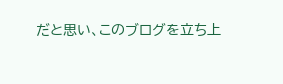だと思い、このブログを立ち上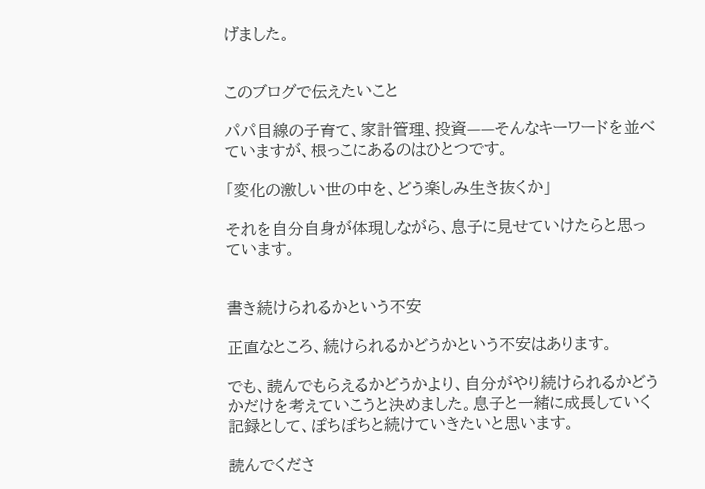げました。


このブログで伝えたいこと

パパ目線の子育て、家計管理、投資——そんなキーワードを並べていますが、根っこにあるのはひとつです。

「変化の激しい世の中を、どう楽しみ生き抜くか」

それを自分自身が体現しながら、息子に見せていけたらと思っています。


書き続けられるかという不安

正直なところ、続けられるかどうかという不安はあります。

でも、読んでもらえるかどうかより、自分がやり続けられるかどうかだけを考えていこうと決めました。息子と一緒に成長していく記録として、ぽちぽちと続けていきたいと思います。

読んでくださ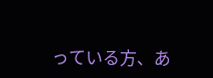っている方、あ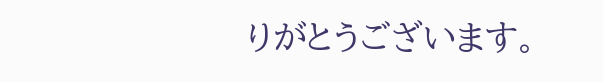りがとうございます。